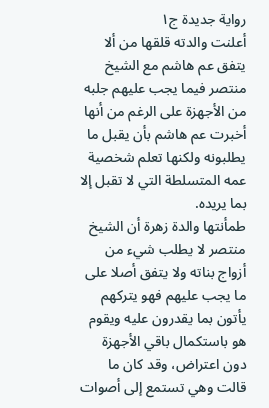رواية جديدة ج١
أعلنت والدته قلقها من ألا يتفق عم هاشم مع الشيخ منتصر فيما يجب عليهم جلبه من الأجهزة على الرغم من أنها أخبرت عم هاشم بأن يقبل ما يطلبونه ولكنها تعلم شخصية عمه المتسلطة التي لا تقبل إلا بما يريده.
طمأنتها والدة زهرة أن الشيخ منتصر لا يطلب شيء من أزواج بناته ولا يتفق أصلا على ما يجب عليهم فهو يتركهم يأتون بما يقدرون عليه ويقوم هو باستكمال باقي الأجهزة دون اعتراض، وقد كان ما قالت وهي تستمع إلى أصوات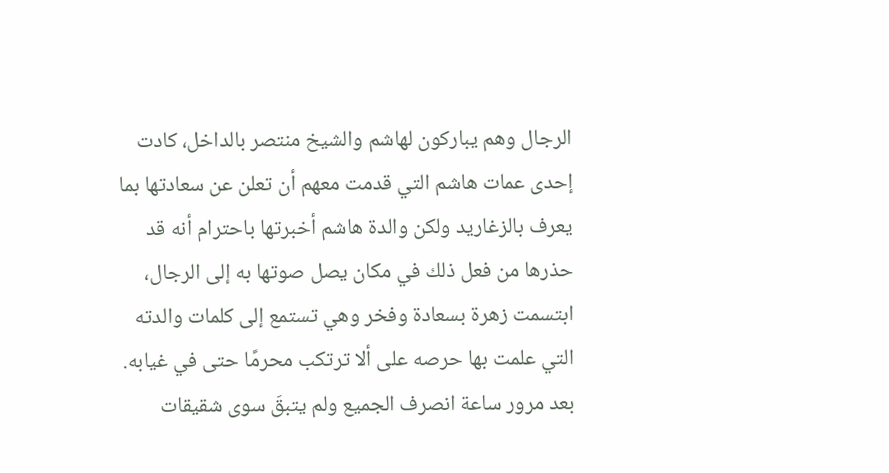الرجال وهم يباركون لهاشم والشيخ منتصر بالداخل، كادت إحدى عمات هاشم التي قدمت معهم أن تعلن عن سعادتها بما يعرف بالزغاريد ولكن والدة هاشم أخبرتها باحترام أنه قد حذرها من فعل ذلك في مكان يصل صوتها به إلى الرجال، ابتسمت زهرة بسعادة وفخر وهي تستمع إلى كلمات والدته التي علمت بها حرصه على ألا ترتكب محرمًا حتى في غيابه.
بعد مرور ساعة انصرف الجميع ولم يتبقَ سوى شقيقات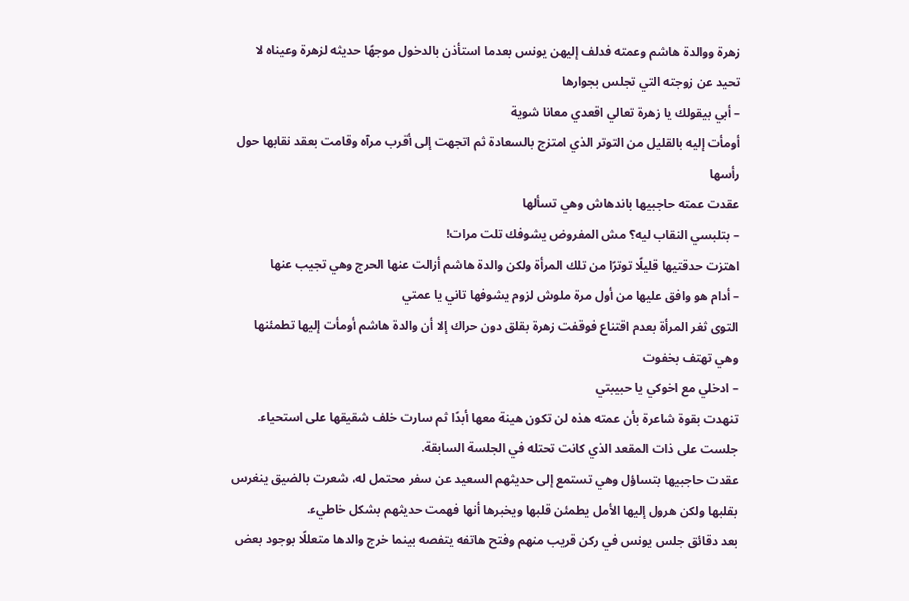زهرة ووالدة هاشم وعمته فدلف إليهن يونس بعدما استأذن بالدخول موجهًا حديثه لزهرة وعيناه لا تحيد عن زوجته التي تجلس بجوارها
– أبي بيقولك يا زهرة تعالي اقعدي معانا شوية
أومأت إليه بالقليل من التوتر الذي امتزج بالسعادة ثم اتجهت إلى أقرب مرآه وقامت بعقد نقابها حول رأسها
عقدت عمته حاجبيها باندهاش وهي تسألها
– بتلبسي النقاب ليه؟ مش المفروض يشوفك تلت مرات!
اهتزت حدقتيها قليلًا توترًا من تلك المرأة ولكن والدة هاشم أزالت عنها الحرج وهي تجيب عنها
– أدام هو وافق عليها من أول مرة ملوش لزوم يشوفها تاني يا عمتي
التوى ثغر المرأة بعدم اقتناع فوقفت زهرة بقلق دون حراك إلا أن والدة هاشم أومأت إليها تطمئنها وهي تهتف بخفوت
– ادخلي مع اخوكي يا حبيبتي
تنهدت بقوة شاعرة بأن عمته هذه لن تكون هينة معها أبدًا ثم سارت خلف شقيقها على استحياء.
جلست على ذات المقعد الذي كانت تحتله في الجلسة السابقة.
عقدت حاجبيها بتساؤل وهي تستمع إلى حديثهم السعيد عن سفر محتمل له، شعرت بالضيق ينغرس بقلبها ولكن هرول إليها الأمل يطمئن قلبها ويخبرها أنها فهمت حديثهم بشكل خاطيء.
بعد دقائق جلس يونس في ركن قريب منهم وفتح هاتفه يتفصه بينما خرج والدها متعللًا بوجود بعض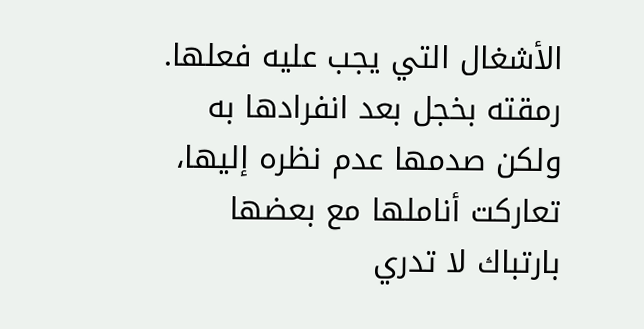الأشغال التي يجب عليه فعلها.
رمقته بخجل بعد انفرادها به ولكن صدمها عدم نظره إليها، تعاركت أناملها مع بعضها بارتباك لا تدري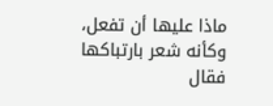ماذا عليها أن تفعل، وكأنه شعر بارتباكها فقال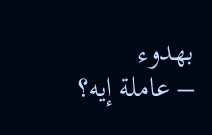بهدوء
– عاملة إيه؟